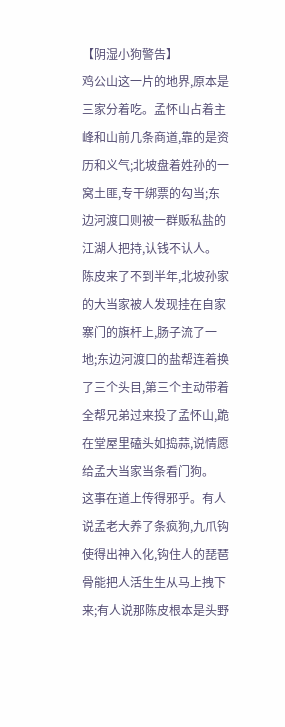【阴湿小狗警告】
鸡公山这一片的地界,原本是三家分着吃。孟怀山占着主峰和山前几条商道,靠的是资历和义气;北坡盘着姓孙的一窝土匪,专干绑票的勾当;东边河渡口则被一群贩私盐的江湖人把持,认钱不认人。
陈皮来了不到半年,北坡孙家的大当家被人发现挂在自家寨门的旗杆上,肠子流了一地;东边河渡口的盐帮连着换了三个头目,第三个主动带着全帮兄弟过来投了孟怀山,跪在堂屋里磕头如捣蒜,说情愿给孟大当家当条看门狗。
这事在道上传得邪乎。有人说孟老大养了条疯狗,九爪钩使得出神入化,钩住人的琵琶骨能把人活生生从马上拽下来;有人说那陈皮根本是头野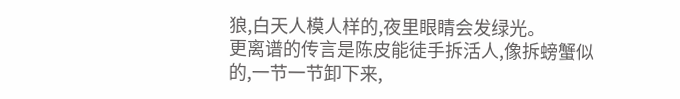狼,白天人模人样的,夜里眼睛会发绿光。
更离谱的传言是陈皮能徒手拆活人,像拆螃蟹似的,一节一节卸下来,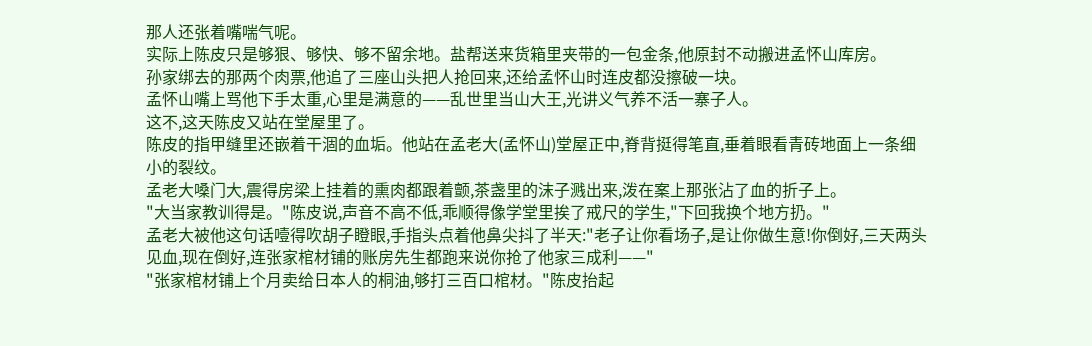那人还张着嘴喘气呢。
实际上陈皮只是够狠、够快、够不留余地。盐帮送来货箱里夹带的一包金条,他原封不动搬进孟怀山库房。
孙家绑去的那两个肉票,他追了三座山头把人抢回来,还给孟怀山时连皮都没擦破一块。
孟怀山嘴上骂他下手太重,心里是满意的——乱世里当山大王,光讲义气养不活一寨子人。
这不,这天陈皮又站在堂屋里了。
陈皮的指甲缝里还嵌着干涸的血垢。他站在孟老大(孟怀山)堂屋正中,脊背挺得笔直,垂着眼看青砖地面上一条细小的裂纹。
孟老大嗓门大,震得房梁上挂着的熏肉都跟着颤,茶盏里的沫子溅出来,泼在案上那张沾了血的折子上。
"大当家教训得是。"陈皮说,声音不高不低,乖顺得像学堂里挨了戒尺的学生,"下回我换个地方扔。"
孟老大被他这句话噎得吹胡子瞪眼,手指头点着他鼻尖抖了半天:"老子让你看场子,是让你做生意!你倒好,三天两头见血,现在倒好,连张家棺材铺的账房先生都跑来说你抢了他家三成利——"
"张家棺材铺上个月卖给日本人的桐油,够打三百口棺材。"陈皮抬起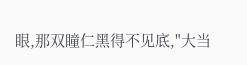眼,那双瞳仁黑得不见底,"大当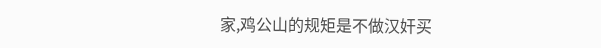家,鸡公山的规矩是不做汉奸买